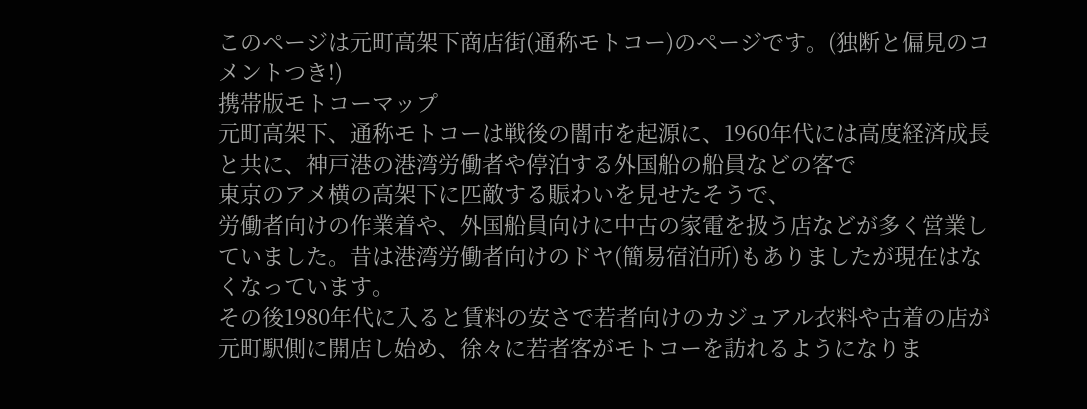このページは元町高架下商店街(通称モトコー)のページです。(独断と偏見のコメントつき!)
携帯版モトコーマップ
元町高架下、通称モトコーは戦後の闇市を起源に、1960年代には高度経済成長と共に、神戸港の港湾労働者や停泊する外国船の船員などの客で
東京のアメ横の高架下に匹敵する賑わいを見せたそうで、
労働者向けの作業着や、外国船員向けに中古の家電を扱う店などが多く営業していました。昔は港湾労働者向けのドヤ(簡易宿泊所)もありましたが現在はなくなっています。
その後1980年代に入ると賃料の安さで若者向けのカジュアル衣料や古着の店が元町駅側に開店し始め、徐々に若者客がモトコーを訪れるようになりま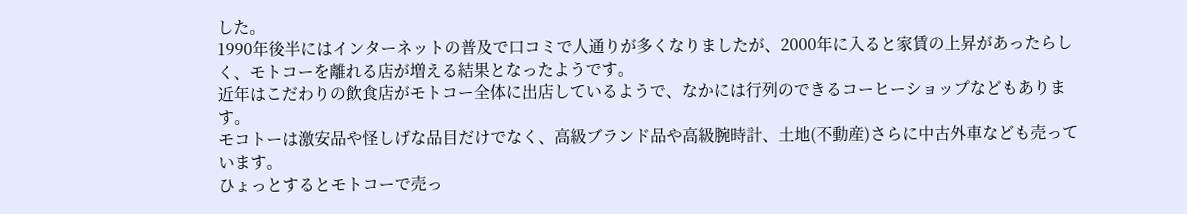した。
1990年後半にはインターネットの普及で口コミで人通りが多くなりましたが、2000年に入ると家賃の上昇があったらしく、モトコーを離れる店が増える結果となったようです。
近年はこだわりの飲食店がモトコー全体に出店しているようで、なかには行列のできるコーヒーショップなどもあります。
モコトーは激安品や怪しげな品目だけでなく、高級ブランド品や高級腕時計、土地(不動産)さらに中古外車なども売っています。
ひょっとするとモトコーで売っ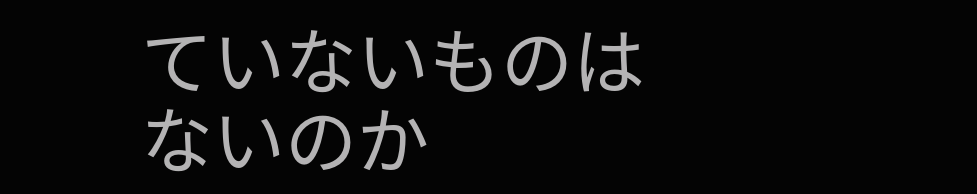ていないものはないのか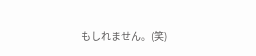もしれません。(笑)